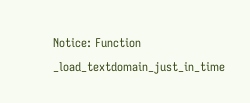Notice: Function _load_textdomain_just_in_time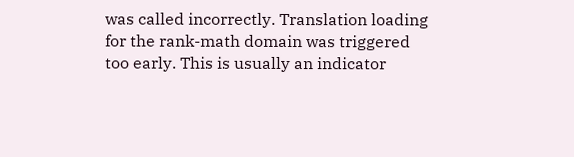was called incorrectly. Translation loading for the rank-math domain was triggered too early. This is usually an indicator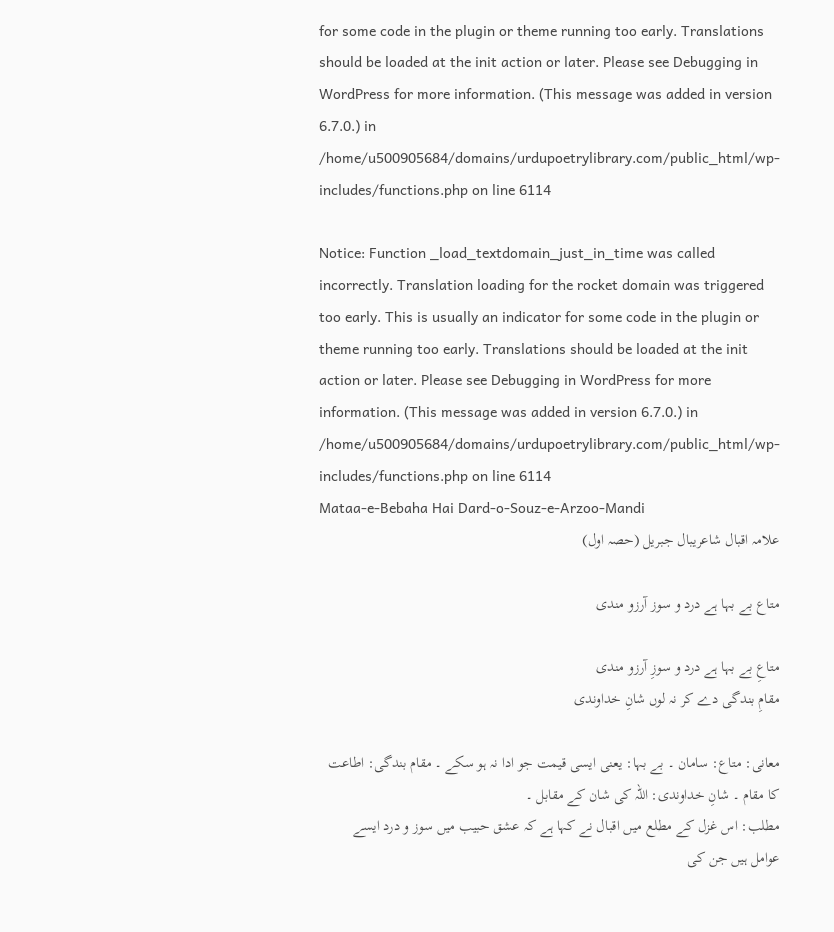for some code in the plugin or theme running too early. Translations should be loaded at the init action or later. Please see Debugging in WordPress for more information. (This message was added in version 6.7.0.) in /home/u500905684/domains/urdupoetrylibrary.com/public_html/wp-includes/functions.php on line 6114

Notice: Function _load_textdomain_just_in_time was called incorrectly. Translation loading for the rocket domain was triggered too early. This is usually an indicator for some code in the plugin or theme running too early. Translations should be loaded at the init action or later. Please see Debugging in WordPress for more information. (This message was added in version 6.7.0.) in /home/u500905684/domains/urdupoetrylibrary.com/public_html/wp-includes/functions.php on line 6114
Mataa-e-Bebaha Hai Dard-o-Souz-e-Arzoo-Mandi
علامہ اقبال شاعریبال جبریل (حصہ اول)

متاع بے بہا ہے درد و سوز آرزو مندی

متاعِ بے بہا ہے درد و سوزِ آرزو مندی
مقامِ بندگی دے کر نہ لوں شانِ خداوندی

معانی: متاع: سامان ۔ بے بہا: یعنی ایسی قیمت جو ادا نہ ہو سکے ۔ مقام بندگی: اطاعت کا مقام ۔ شانِ خداوندی: اللہ کی شان کے مقابل ۔
مطلب: اس غزل کے مطلع میں اقبال نے کہا ہے کہ عشق حبیب میں سوز و درد ایسے عوامل ہیں جن کی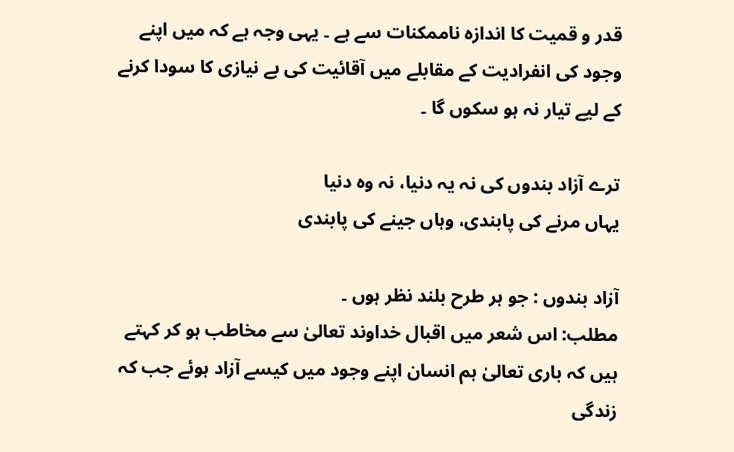قدر و قمیت کا اندازہ ناممکنات سے ہے ۔ یہی وجہ ہے کہ میں اپنے وجود کی انفرادیت کے مقابلے میں آقائیت کی بے نیازی کا سودا کرنے کے لیے تیار نہ ہو سکوں گا ۔

ترے آزاد بندوں کی نہ یہ دنیا، نہ وہ دنیا
یہاں مرنے کی پابندی، وہاں جینے کی پابندی

آزاد بندوں : جو ہر طرح بلند نظر ہوں ۔
مطلب: اس شعر میں اقبال خداوند تعالیٰ سے مخاطب ہو کر کہتے ہیں کہ باری تعالیٰ ہم انسان اپنے وجود میں کیسے آزاد ہوئے جب کہ زندگی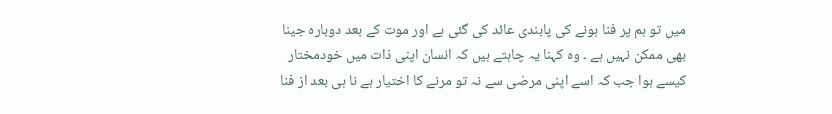میں تو ہم پر فنا ہونے کی پابندی عائد کی گئی ہے اور موت کے بعد دوبارہ جینا بھی ممکن نہیں ہے ۔ وہ کہنا یہ چاہتے ہیں کہ انسان اپنی ذات میں خودمختار کیسے ہوا جب کہ اسے اپنی مرضی سے نہ تو مرنے کا اختیار ہے نا ہی بعد از فنا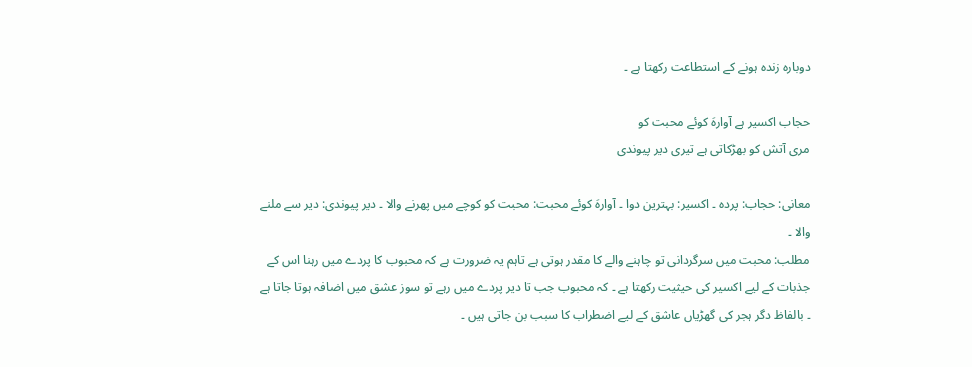دوبارہ زندہ ہونے کے استطاعت رکھتا ہے ۔

حجاب اکسیر ہے آوارہَ کوئے محبت کو
مری آتش کو بھڑکاتی ہے تیری دیر پیوندی

معانی: حجاب: پردہ ۔ اکسیر: بہترین دوا ۔ آوارہَ کوئے محبت: محبت کو کوچے میں پھرنے والا ۔ دیر پیوندی: دیر سے ملنے والا ۔
مطلب: محبت میں سرگردانی تو چاہنے والے کا مقدر ہوتی ہے تاہم یہ ضرورت ہے کہ محبوب کا پردے میں رہنا اس کے جذبات کے لیے اکسیر کی حیثیت رکھتا ہے ۔ کہ محبوب جب تا دیر پردے میں رہے تو سوز عشق میں اضافہ ہوتا جاتا ہے ۔ بالفاظ دگر ہجر کی گھڑیاں عاشق کے لیے اضطراب کا سبب بن جاتی ہیں ۔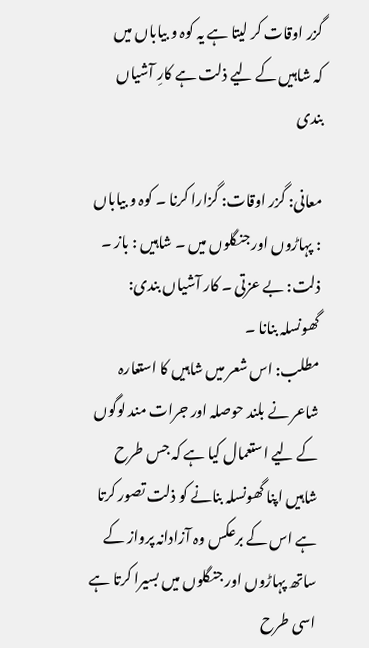گزر اوقات کر لیتا ہے یہ کوہ و بیاباں میں
کہ شاہیں کے لیے ذلت ہے کارِ آشیاں بندی

معانی: گزر اوقات: گزارا کرنا ۔ کوہ و بیاباں : پہاڑوں اور جنگلوں میں ۔ شاہیں : باز ۔ ذلت: بے عزتی ۔ کار آشیاں بندی: گھونسلہ بنانا ۔
مطلب: اس شعر میں شاہیں کا استعارہ شاعر نے بلند حوصلہ اور جرات مند لوگوں کے لیے استعمال کیا ہے کہ جس طرح شاہیں اپنا گھونسلہ بنانے کو ذلت تصور کرتا ہے اس کے برعکس وہ آزادانہ پرواز کے ساتھ پہاڑوں اور جنگلوں میں بسیرا کرتا ہے اسی طرح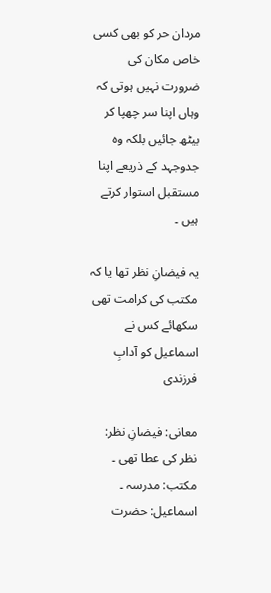مردان حر کو بھی کسی خاص مکان کی ضرورت نہیں ہوتی کہ وہاں اپنا سر چھپا کر بیٹھ جائیں بلکہ وہ جدوجہد کے ذریعے اپنا مستقبل استوار کرتے ہیں ۔

یہ فیضانِ نظر تھا یا کہ مکتب کی کرامت تھی
سکھائے کس نے اسماعیل کو آدابِ فرزندی

معانی: فیضانِ نظر: نظر کی عطا تھی ۔ مکتب: مدرسہ ۔ اسماعیل: حضرت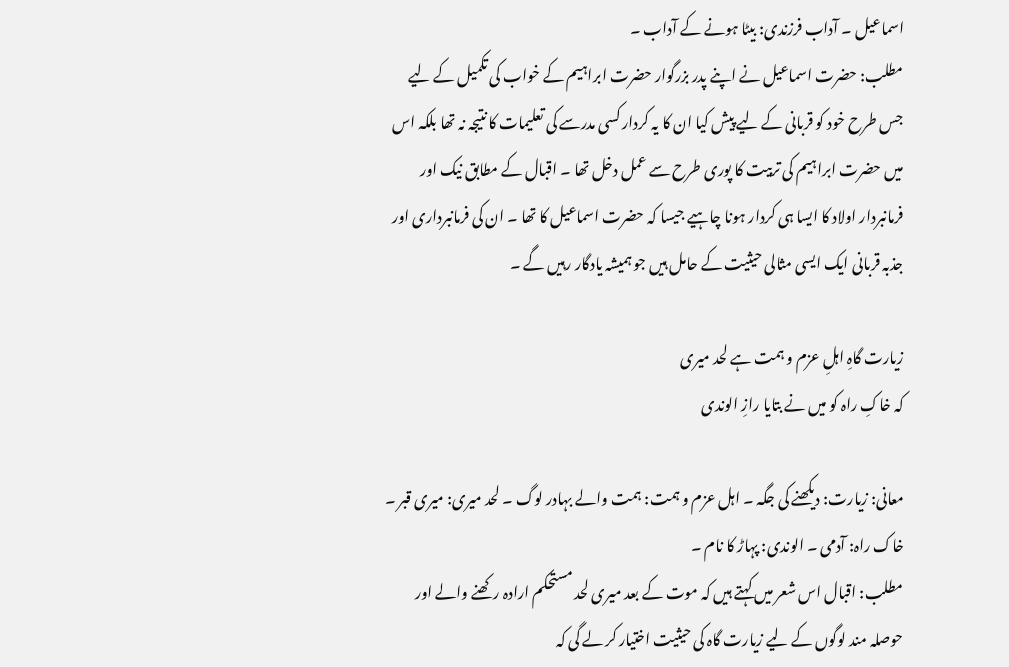اسماعیل ۔ آداب فرزندی: بیٹا ہونے کے آداب ۔
مطلب: حضرت اسماعیل نے اپنے پدر بزرگوار حضرت ابراہیم کے خواب کی تکمیل کے لیے جس طرح خود کو قربانی کے لیے پیش کیا ان کا یہ کردار کسی مدرسے کی تعلیمات کا نتیجہ نہ تھا بلکہ اس میں حضرت ابراہیم کی تربیت کا پوری طرح سے عمل دخل تھا ۔ اقبال کے مطابق نیک اور فرمانبردار اولاد کا ایسا ہی کردار ہونا چاہیے جیسا کہ حضرت اسماعیل کا تھا ۔ ان کی فرمانبرداری اور جذبہ قربانی ایک ایسی مثالی حیثیت کے حامل ہیں جو ہمیشہ یادگار رہیں گے ۔

زیارت گاہِ اہلِ عزم و ہمت ہے لحد میری
کہ خاکِ راہ کو میں نے بتایا رازِ الوندی

معانی: زیارت: دیکھنے کی جگہ ۔ اہل عزم و ہمت: ہمت والے بہادر لوگ ۔ لحد میری: میری قبر ۔ خاک راہ: آدمی ۔ الوندی: پہاڑ کا نام ۔
مطلب: اقبال اس شعر میں کہتے ہیں کہ موت کے بعد میری لحد مستحکم ارادہ رکھنے والے اور حوصلہ مند لوگوں کے لیے زیارت گاہ کی حیثیت اختیار کر لے گی کہ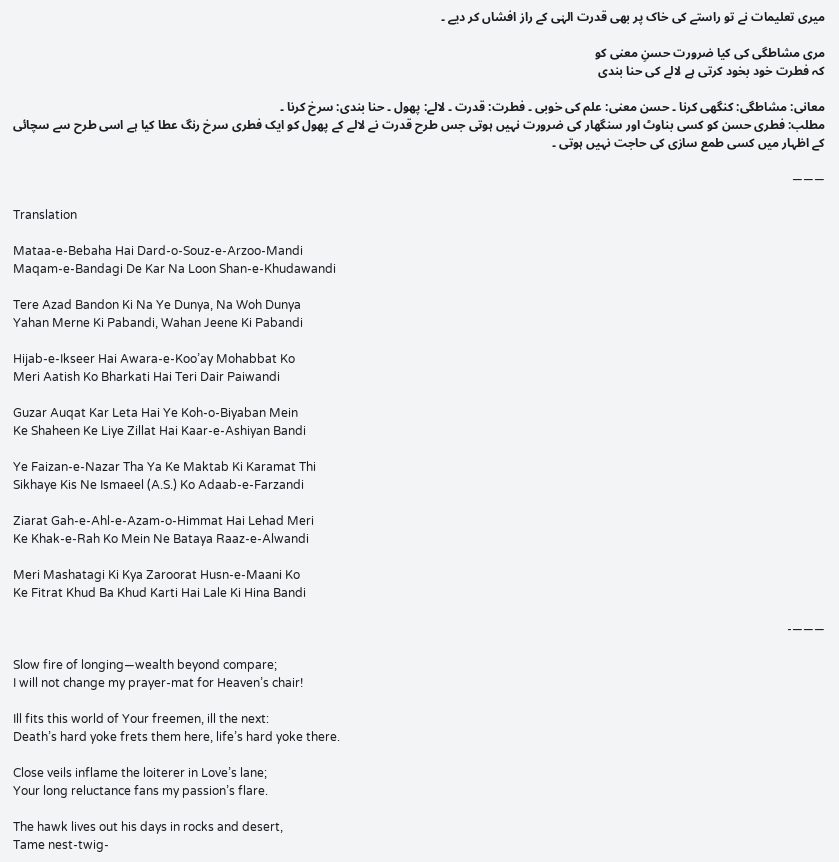میری تعلیمات نے تو راستے کی خاک پر بھی قدرت الہٰی کے راز افشاں کر دیے ۔

مری مشاطگی کی کیا ضرورت حسنِ معنی کو
کہ فطرت خود بخود کرتی ہے لالے کی حنا بندی

معانی: مشاطگی: کنگھی کرنا ۔ حسن معنی: علم کی خوبی ۔ فطرت: قدرت ۔ لالے: پھول ۔ حنا بندی: سرخ کرنا ۔
مطلب: فطری حسن کو کسی بناوٹ اور سنگھار کی ضرورت نہیں ہوتی جس طرح قدرت نے لالے کے پھول کو ایک فطری سرخ رنگ عطا کیا ہے اسی طرح سے سچائی کے اظہار میں کسی طمع سازی کی حاجت نہیں ہوتی ۔

———

Translation

Mataa-e-Bebaha Hai Dard-o-Souz-e-Arzoo-Mandi
Maqam-e-Bandagi De Kar Na Loon Shan-e-Khudawandi

Tere Azad Bandon Ki Na Ye Dunya, Na Woh Dunya
Yahan Merne Ki Pabandi, Wahan Jeene Ki Pabandi

Hijab-e-Ikseer Hai Awara-e-Koo’ay Mohabbat Ko
Meri Aatish Ko Bharkati Hai Teri Dair Paiwandi

Guzar Auqat Kar Leta Hai Ye Koh-o-Biyaban Mein
Ke Shaheen Ke Liye Zillat Hai Kaar-e-Ashiyan Bandi

Ye Faizan-e-Nazar Tha Ya Ke Maktab Ki Karamat Thi
Sikhaye Kis Ne Ismaeel (A.S.) Ko Adaab-e-Farzandi

Ziarat Gah-e-Ahl-e-Azam-o-Himmat Hai Lehad Meri
Ke Khak-e-Rah Ko Mein Ne Bataya Raaz-e-Alwandi

Meri Mashatagi Ki Kya Zaroorat Husn-e-Maani Ko
Ke Fitrat Khud Ba Khud Karti Hai Lale Ki Hina Bandi

———-

Slow fire of longing—wealth beyond compare;
I will not change my prayer‐mat for Heaven’s chair!

Ill fits this world of Your freemen, ill the next:
Death’s hard yoke frets them here, life’s hard yoke there.

Close veils inflame the loiterer in Love’s lane;
Your long reluctance fans my passion’s flare.

The hawk lives out his days in rocks and desert,
Tame nest‐twig‐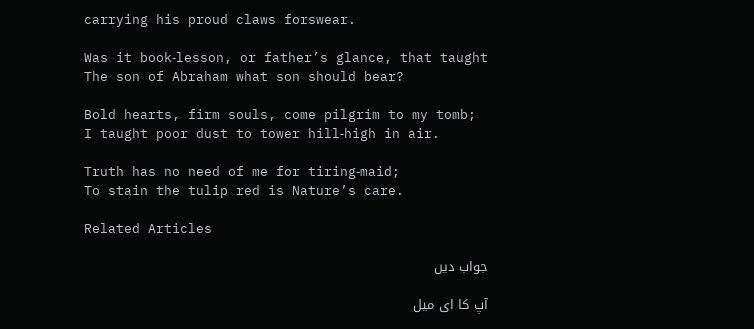carrying his proud claws forswear.

Was it book‐lesson, or father’s glance, that taught
The son of Abraham what son should bear?

Bold hearts, firm souls, come pilgrim to my tomb;
I taught poor dust to tower hill‐high in air.

Truth has no need of me for tiring‐maid;
To stain the tulip red is Nature’s care.

Related Articles

جواب دیں

آپ کا ای میل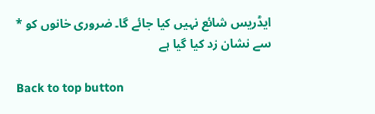ایڈریس شائع نہیں کیا جائے گا۔ ضروری خانوں کو * سے نشان زد کیا گیا ہے

Back to top button